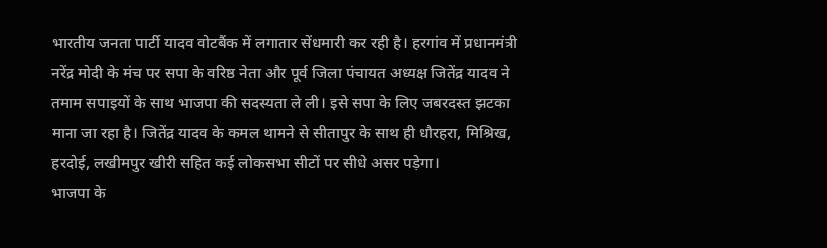भारतीय जनता पार्टी यादव वोटबैंक में लगातार सेंधमारी कर रही है। हरगांव में प्रधानमंत्री नरेंद्र मोदी के मंच पर सपा के वरिष्ठ नेता और पूर्व जिला पंचायत अध्यक्ष जितेंद्र यादव ने तमाम सपाइयों के साथ भाजपा की सदस्यता ले ली। इसे सपा के लिए जबरदस्त झटका माना जा रहा है। जितेंद्र यादव के कमल थामने से सीतापुर के साथ ही धौरहरा, मिश्रिख, हरदोई, लखीमपुर खीरी सहित कई लोकसभा सीटों पर सीधे असर पड़ेगा।
भाजपा के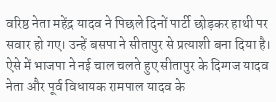वरिष्ठ नेता महेंद्र यादव ने पिछले दिनों पार्टी छोड़कर हाथी पर सवार हो गए। उन्हें बसपा ने सीतापुर से प्रत्याशी बना दिया है। ऐसे में भाजपा ने नई चाल चलते हुए सीतापुर के दिग्गज यादव नेता और पूर्व विधायक रामपाल यादव के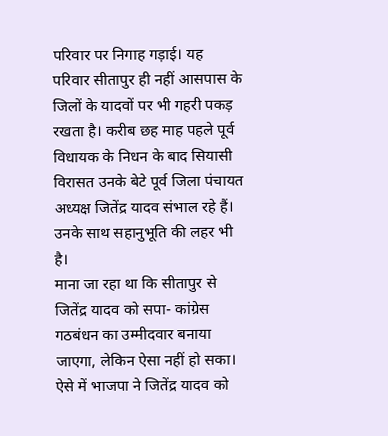परिवार पर निगाह गड़ाई। यह परिवार सीतापुर ही नहीं आसपास के जिलों के यादवों पर भी गहरी पकड़ रखता है। करीब छह माह पहले पूर्व विधायक के निधन के बाद सियासी विरासत उनके बेटे पूर्व जिला पंचायत अध्यक्ष जितेंद्र यादव संभाल रहे हैं। उनके साथ सहानुभूति की लहर भी है।
माना जा रहा था कि सीतापुर से जितेंद्र यादव को सपा- कांग्रेस गठबंधन का उम्मीदवार बनाया जाएगा, लेकिन ऐसा नहीं हो सका। ऐसे में भाजपा ने जितेंद्र यादव को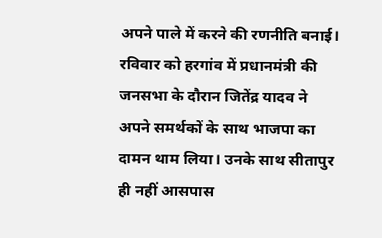अपने पाले में करने की रणनीति बनाई। रविवार को हरगांव में प्रधानमंत्री की जनसभा के दौरान जितेंद्र यादव ने अपने समर्थकों के साथ भाजपा का दामन थाम लिया। उनके साथ सीतापुर ही नहीं आसपास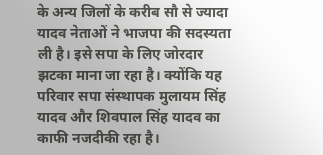के अन्य जिलों के करीब सौ से ज्यादा यादव नेताओं ने भाजपा की सदस्यता ली है। इसे सपा के लिए जोरदार झटका माना जा रहा है। क्योंकि यह परिवार सपा संस्थापक मुलायम सिंह यादव और शिवपाल सिंह यादव का काफी नजदीकी रहा है।